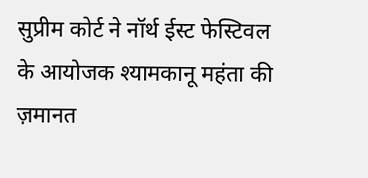सुप्रीम कोर्ट ने नॉर्थ ईस्ट फेस्टिवल के आयोजक श्यामकानू महंता की ज़मानत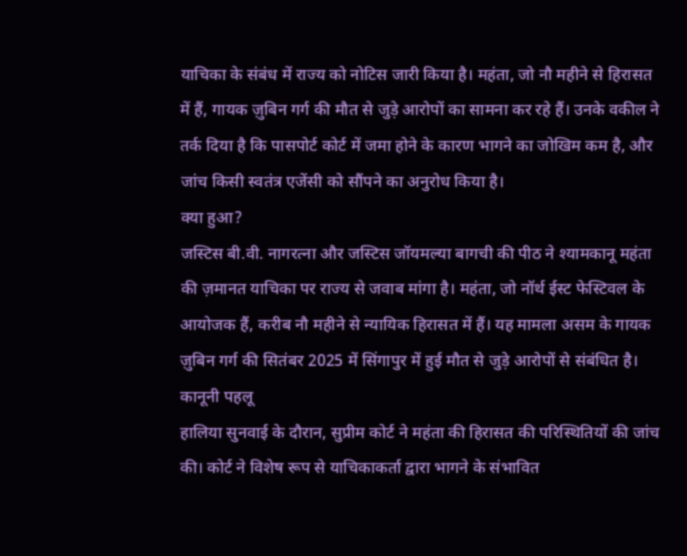याचिका के संबंध में राज्य को नोटिस जारी किया है। महंता, जो नौ महीने से हिरासत में हैं, गायक ज़ुबिन गर्ग की मौत से जुड़े आरोपों का सामना कर रहे हैं। उनके वकील ने तर्क दिया है कि पासपोर्ट कोर्ट में जमा होने के कारण भागने का जोखिम कम है, और जांच किसी स्वतंत्र एजेंसी को सौंपने का अनुरोध किया है।
क्या हुआ?
जस्टिस बी.वी. नागरत्ना और जस्टिस जॉयमल्या बागची की पीठ ने श्यामकानू महंता की ज़मानत याचिका पर राज्य से जवाब मांगा है। महंता, जो नॉर्थ ईस्ट फेस्टिवल के आयोजक हैं, करीब नौ महीने से न्यायिक हिरासत में हैं। यह मामला असम के गायक ज़ुबिन गर्ग की सितंबर 2025 में सिंगापुर में हुई मौत से जुड़े आरोपों से संबंधित है।
कानूनी पहलू
हालिया सुनवाई के दौरान, सुप्रीम कोर्ट ने महंता की हिरासत की परिस्थितियों की जांच की। कोर्ट ने विशेष रूप से याचिकाकर्ता द्वारा भागने के संभावित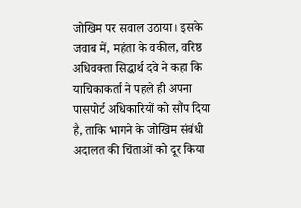जोखिम पर सवाल उठाया। इसके जवाब में, महंता के वकील, वरिष्ठ अधिवक्ता सिद्धार्थ दवे ने कहा कि याचिकाकर्ता ने पहले ही अपना पासपोर्ट अधिकारियों को सौंप दिया है, ताकि भागने के जोखिम संबंधी अदालत की चिंताओं को दूर किया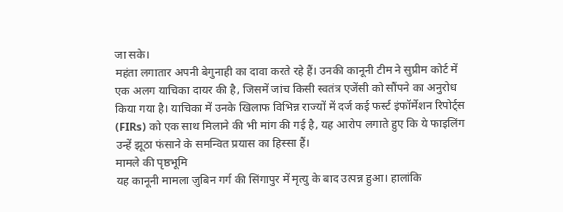जा सके।
महंता लगातार अपनी बेगुनाही का दावा करते रहे हैं। उनकी कानूनी टीम ने सुप्रीम कोर्ट में एक अलग याचिका दायर की है, जिसमें जांच किसी स्वतंत्र एजेंसी को सौंपने का अनुरोध किया गया है। याचिका में उनके खिलाफ विभिन्न राज्यों में दर्ज कई फर्स्ट इंफॉर्मेशन रिपोर्ट्स (FIRs) को एक साथ मिलाने की भी मांग की गई है, यह आरोप लगाते हुए कि ये फाइलिंग उन्हें झूठा फंसाने के समन्वित प्रयास का हिस्सा हैं।
मामले की पृष्ठभूमि
यह कानूनी मामला ज़ुबिन गर्ग की सिंगापुर में मृत्यु के बाद उत्पन्न हुआ। हालांकि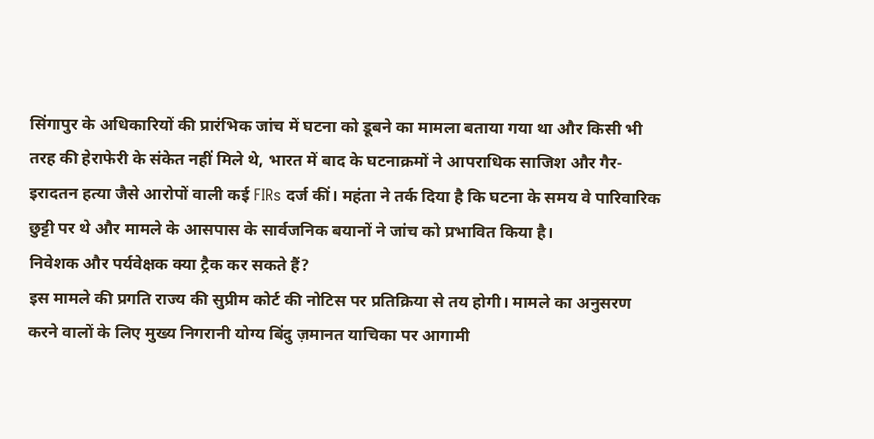सिंगापुर के अधिकारियों की प्रारंभिक जांच में घटना को डूबने का मामला बताया गया था और किसी भी तरह की हेराफेरी के संकेत नहीं मिले थे, भारत में बाद के घटनाक्रमों ने आपराधिक साजिश और गैर-इरादतन हत्या जैसे आरोपों वाली कई FIRs दर्ज कीं। महंता ने तर्क दिया है कि घटना के समय वे पारिवारिक छुट्टी पर थे और मामले के आसपास के सार्वजनिक बयानों ने जांच को प्रभावित किया है।
निवेशक और पर्यवेक्षक क्या ट्रैक कर सकते हैं?
इस मामले की प्रगति राज्य की सुप्रीम कोर्ट की नोटिस पर प्रतिक्रिया से तय होगी। मामले का अनुसरण करने वालों के लिए मुख्य निगरानी योग्य बिंदु ज़मानत याचिका पर आगामी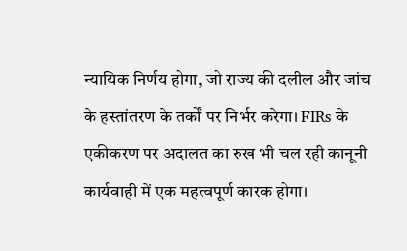न्यायिक निर्णय होगा, जो राज्य की दलील और जांच के हस्तांतरण के तर्कों पर निर्भर करेगा। FIRs के एकीकरण पर अदालत का रुख भी चल रही कानूनी कार्यवाही में एक महत्वपूर्ण कारक होगा।